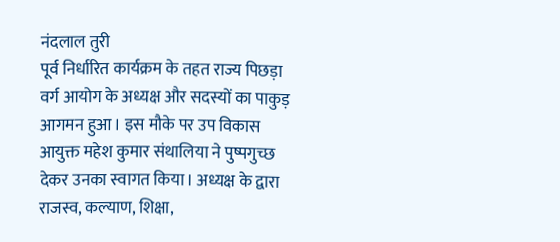नंदलाल तुरी
पूर्व निर्धारित कार्यक्रम के तहत राज्य पिछड़ा वर्ग आयोग के अध्यक्ष और सदस्यों का पाकुड़ आगमन हुआ। इस मौके पर उप विकास आयुक्त महेश कुमार संथालिया ने पुष्पगुच्छ देकर उनका स्वागत किया। अध्यक्ष के द्वारा राजस्व, कल्याण, शिक्षा,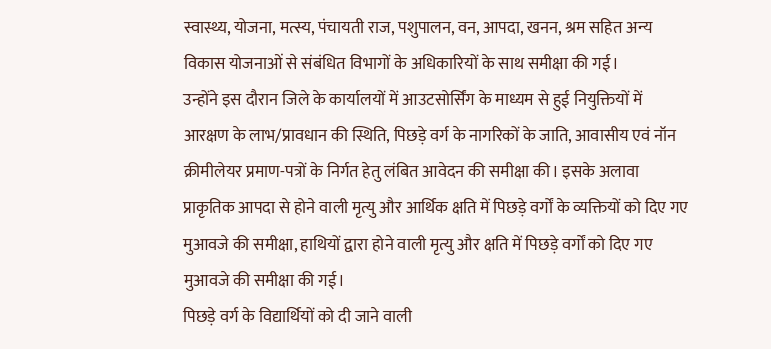स्वास्थ्य, योजना, मत्स्य, पंचायती राज, पशुपालन, वन, आपदा, खनन, श्रम सहित अन्य विकास योजनाओं से संबंधित विभागों के अधिकारियों के साथ समीक्षा की गई।
उन्होंने इस दौरान जिले के कार्यालयों में आउटसोर्सिंग के माध्यम से हुई नियुक्तियों में आरक्षण के लाभ/प्रावधान की स्थिति, पिछड़े वर्ग के नागरिकों के जाति, आवासीय एवं नॉन क्रीमीलेयर प्रमाण-पत्रों के निर्गत हेतु लंबित आवेदन की समीक्षा की। इसके अलावा प्राकृतिक आपदा से होने वाली मृत्यु और आर्थिक क्षति में पिछड़े वर्गों के व्यक्तियों को दिए गए मुआवजे की समीक्षा, हाथियों द्वारा होने वाली मृत्यु और क्षति में पिछड़े वर्गों को दिए गए मुआवजे की समीक्षा की गई।
पिछड़े वर्ग के विद्यार्थियों को दी जाने वाली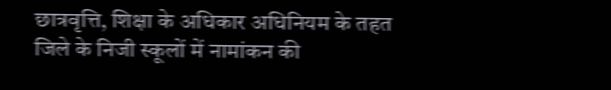छात्रवृत्ति, शिक्षा के अधिकार अधिनियम के तहत जिले के निजी स्कूलों में नामांकन की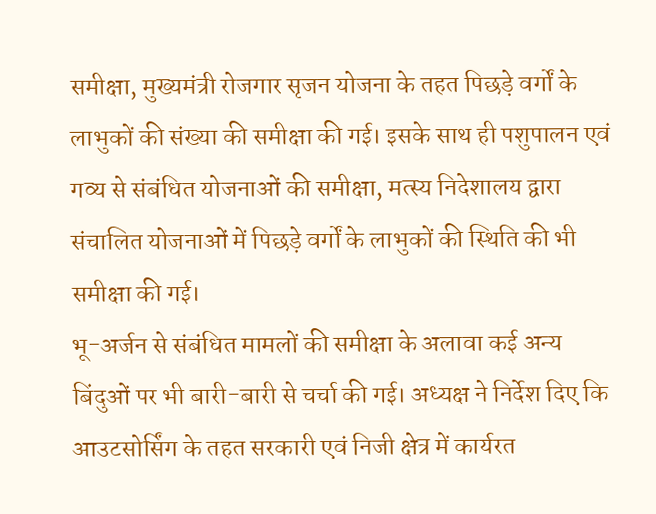समीक्षा, मुख्यमंत्री रोजगार सृजन योजना के तहत पिछड़े वर्गों के लाभुकों की संख्या की समीक्षा की गई। इसके साथ ही पशुपालन एवं गव्य से संबंधित योजनाओं की समीक्षा, मत्स्य निदेशालय द्वारा संचालित योजनाओं में पिछड़े वर्गों के लाभुकों की स्थिति की भी समीक्षा की गई।
भू-अर्जन से संबंधित मामलों की समीक्षा के अलावा कई अन्य बिंदुओं पर भी बारी-बारी से चर्चा की गई। अध्यक्ष ने निर्देश दिए कि आउटसोर्सिंग के तहत सरकारी एवं निजी क्षेत्र में कार्यरत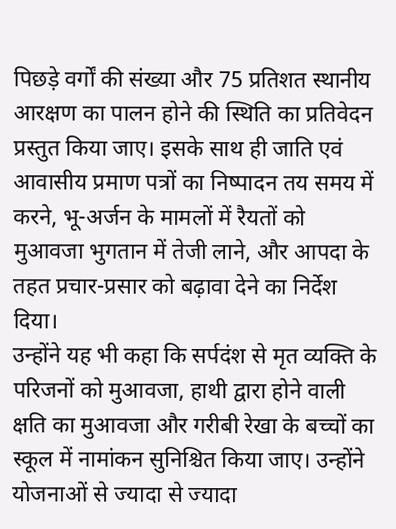पिछड़े वर्गों की संख्या और 75 प्रतिशत स्थानीय आरक्षण का पालन होने की स्थिति का प्रतिवेदन प्रस्तुत किया जाए। इसके साथ ही जाति एवं आवासीय प्रमाण पत्रों का निष्पादन तय समय में करने, भू-अर्जन के मामलों में रैयतों को मुआवजा भुगतान में तेजी लाने, और आपदा के तहत प्रचार-प्रसार को बढ़ावा देने का निर्देश दिया।
उन्होंने यह भी कहा कि सर्पदंश से मृत व्यक्ति के परिजनों को मुआवजा, हाथी द्वारा होने वाली क्षति का मुआवजा और गरीबी रेखा के बच्चों का स्कूल में नामांकन सुनिश्चित किया जाए। उन्होंने योजनाओं से ज्यादा से ज्यादा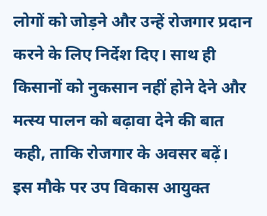लोगों को जोड़ने और उन्हें रोजगार प्रदान करने के लिए निर्देश दिए। साथ ही किसानों को नुकसान नहीं होने देने और मत्स्य पालन को बढ़ावा देने की बात कही, ताकि रोजगार के अवसर बढ़ें।
इस मौके पर उप विकास आयुक्त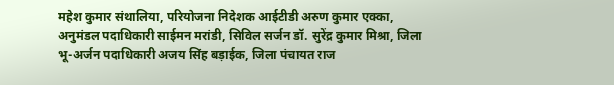महेश कुमार संथालिया, परियोजना निदेशक आईटीडी अरुण कुमार एक्का, अनुमंडल पदाधिकारी साईमन मरांडी, सिविल सर्जन डॉ. सुरेंद्र कुमार मिश्रा, जिला भू-अर्जन पदाधिकारी अजय सिंह बड़ाईक, जिला पंचायत राज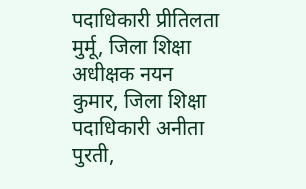पदाधिकारी प्रीतिलता मुर्मू, जिला शिक्षा अधीक्षक नयन कुमार, जिला शिक्षा पदाधिकारी अनीता पुरती,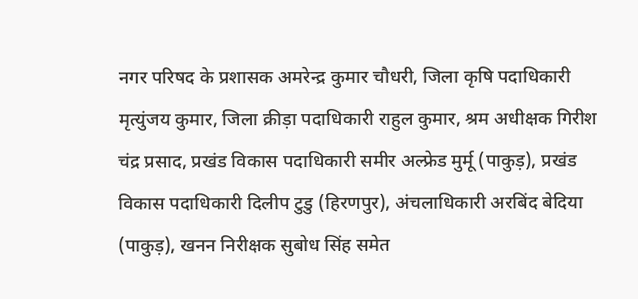नगर परिषद के प्रशासक अमरेन्द्र कुमार चौधरी, जिला कृषि पदाधिकारी मृत्युंजय कुमार, जिला क्रीड़ा पदाधिकारी राहुल कुमार, श्रम अधीक्षक गिरीश चंद्र प्रसाद, प्रखंड विकास पदाधिकारी समीर अल्फ्रेड मुर्मू (पाकुड़), प्रखंड विकास पदाधिकारी दिलीप टुडु (हिरणपुर), अंचलाधिकारी अरबिंद बेदिया (पाकुड़), खनन निरीक्षक सुबोध सिंह समेत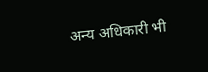अन्य अधिकारी भी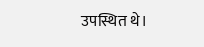उपस्थित थे।